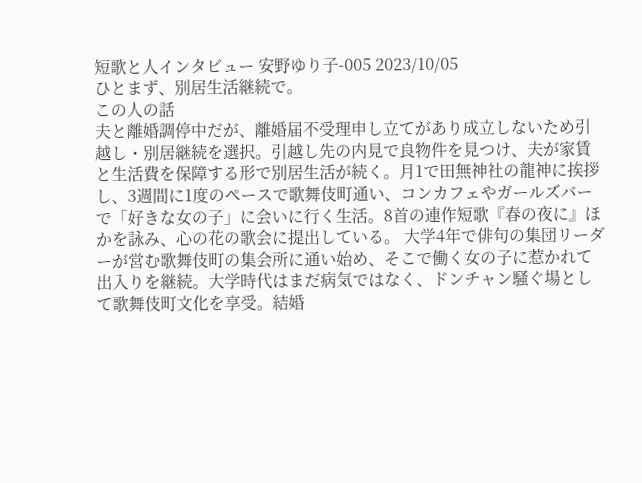短歌と人インタビュー 安野ゆり子-005 2023/10/05
ひとまず、別居生活継続で。
この人の話
夫と離婚調停中だが、離婚届不受理申し立てがあり成立しないため引越し・別居継続を選択。引越し先の内見で良物件を見つけ、夫が家賃と生活費を保障する形で別居生活が続く。月1で田無神社の龍神に挨拶し、3週間に1度のペースで歌舞伎町通い、コンカフェやガールズバーで「好きな女の子」に会いに行く生活。8首の連作短歌『春の夜に』ほかを詠み、心の花の歌会に提出している。 大学4年で俳句の集団リーダーが営む歌舞伎町の集会所に通い始め、そこで働く女の子に惹かれて出入りを継続。大学時代はまだ病気ではなく、ドンチャン騒ぐ場として歌舞伎町文化を享受。結婚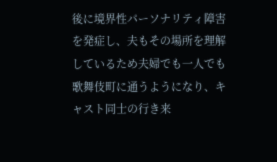後に境界性パーソナリティ障害を発症し、夫もその場所を理解しているため夫婦でも一人でも歌舞伎町に通うようになり、キャスト同士の行き来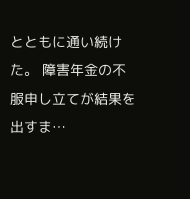とともに通い続けた。 障害年金の不服申し立てが結果を出すま…